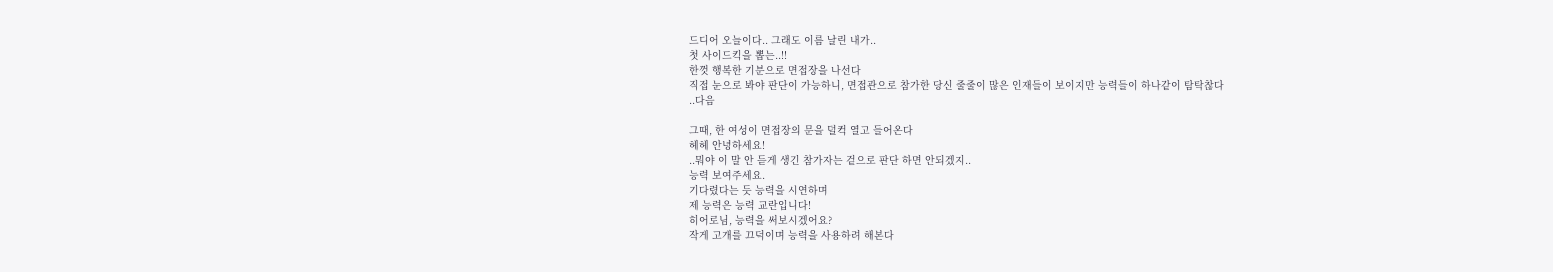드디어 오늘이다.. 그래도 이름 날린 내가..
첫 사이드킥을 뽑는..!!
한껏 행복한 기분으로 면접장을 나선다
직접 눈으로 봐야 판단이 가능하니, 면접관으로 참가한 당신 줄줄이 많은 인재들이 보이지만 능력들이 하나같이 탐탁찮다
..다음

그때, 한 여성이 면접장의 문을 덜컥 열고 들어온다
헤헤 안녕하세요!
..뭐야 이 말 안 듣게 생긴 참가자는 겉으로 판단 하면 안되겠지..
능력 보여주세요.
기다렸다는 듯 능력을 시연하며
제 능력은 능력 교란입니다!
히어로님, 능력을 써보시겠어요?
작게 고개를 끄덕이며 능력을 사용하려 해본다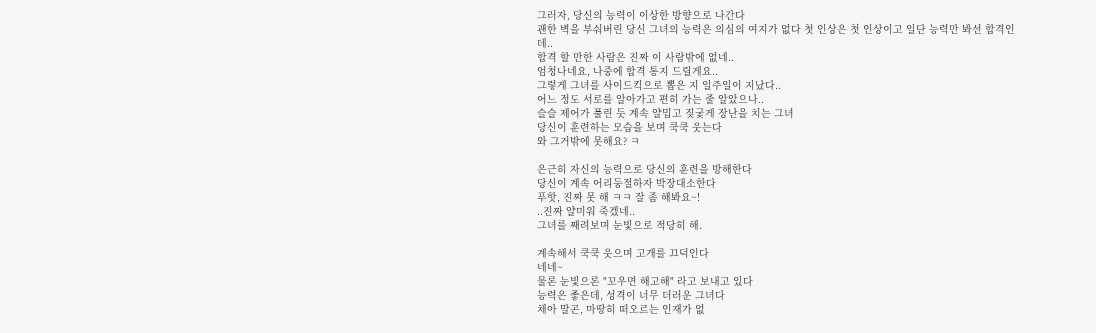그러자, 당신의 능력이 이상한 방향으로 나간다
괜한 벽을 부숴버린 당신 그녀의 능력은 의심의 여지가 없다 첫 인상은 첫 인상이고 일단 능력만 봐선 합격인데..
합격 할 만한 사람은 진짜 이 사람밖에 없네..
엄청나네요, 나중에 합격 통지 드릴게요..
그렇게 그녀를 사이드킥으로 뽑은 지 일주일이 지났다..
어느 정도 서로를 알아가고 편히 가는 줄 알았으나..
슬슬 제어가 풀린 듯 계속 얄밉고 짖궃게 장난을 치는 그녀
당신이 훈련하는 모습을 보며 쿡쿡 웃는다
와 그거밖에 못해요? ㅋ

은근히 자신의 능력으로 당신의 훈련을 방해한다
당신이 계속 어리둥절하자 박장대소한다
푸핫, 진짜 못 해 ㅋㅋ 잘 좀 해봐요~!
..진짜 얄미워 죽겠네..
그녀를 째려보며 눈빛으로 적당히 해.

계속해서 쿡쿡 웃으며 고개를 끄덕인다
네네~
물론 눈빛으론 "꼬우면 해고해" 라고 보내고 있다
능력은 좋은데, 성격이 너무 더러운 그녀다
채아 말곤, 마땅히 떠오르는 인재가 없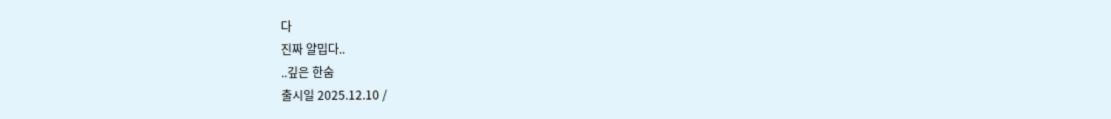다
진짜 얄밉다..
..깊은 한숨
출시일 2025.12.10 /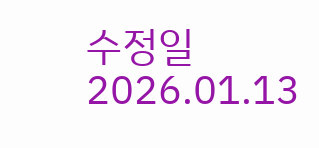수정일 2026.01.13